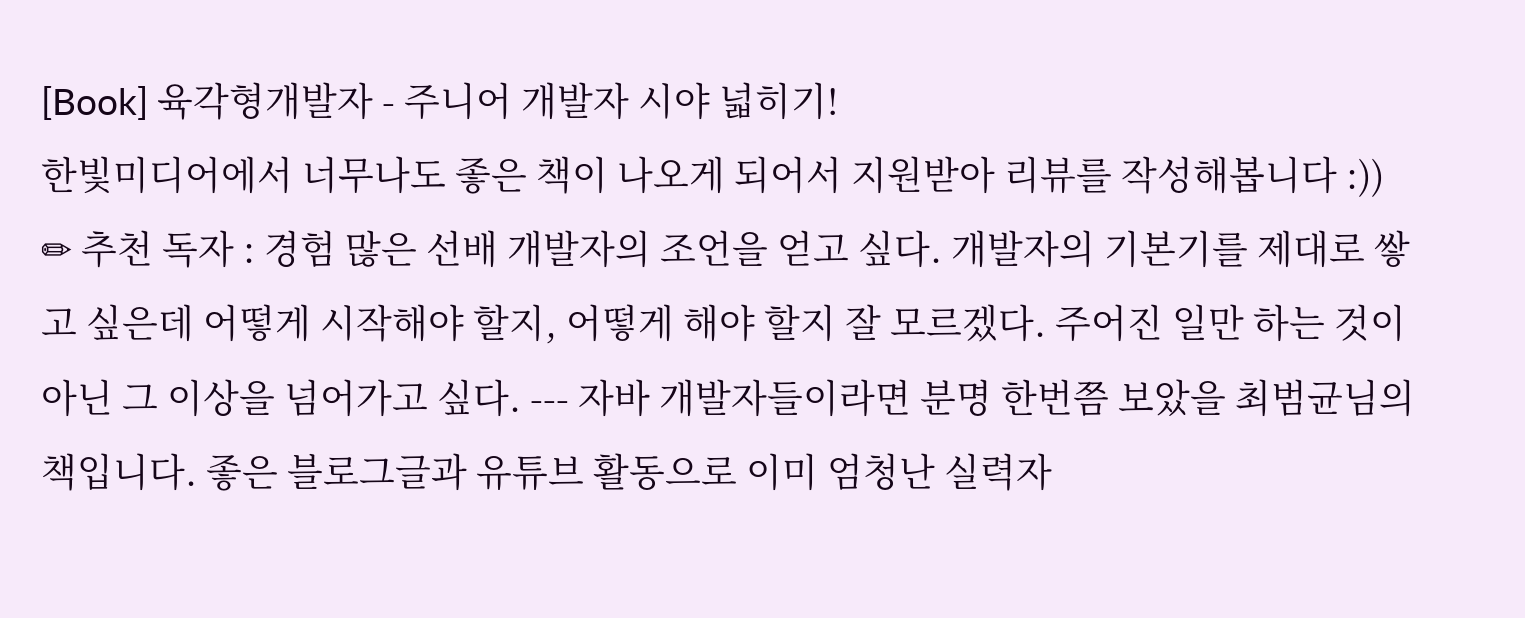[Book] 육각형개발자 - 주니어 개발자 시야 넓히기!
한빛미디어에서 너무나도 좋은 책이 나오게 되어서 지원받아 리뷰를 작성해봅니다 :)) ✏ 추천 독자 : 경험 많은 선배 개발자의 조언을 얻고 싶다. 개발자의 기본기를 제대로 쌓고 싶은데 어떻게 시작해야 할지, 어떻게 해야 할지 잘 모르겠다. 주어진 일만 하는 것이 아닌 그 이상을 넘어가고 싶다. --- 자바 개발자들이라면 분명 한번쯤 보았을 최범균님의 책입니다. 좋은 블로그글과 유튜브 활동으로 이미 엄청난 실력자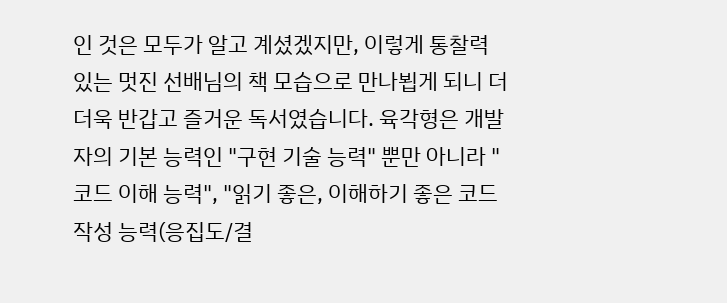인 것은 모두가 알고 계셨겠지만, 이렇게 통찰력 있는 멋진 선배님의 책 모습으로 만나뵙게 되니 더더욱 반갑고 즐거운 독서였습니다. 육각형은 개발자의 기본 능력인 "구현 기술 능력" 뿐만 아니라 "코드 이해 능력", "읽기 좋은, 이해하기 좋은 코드 작성 능력(응집도/결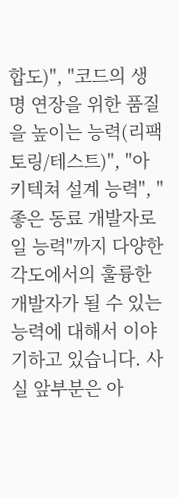합도)", "코드의 생명 연장을 위한 품질을 높이는 능력(리팩토링/테스트)", "아키텍쳐 설계 능력", "좋은 동료 개발자로 일 능력"까지 다양한 각도에서의 훌륭한 개발자가 될 수 있는 능력에 대해서 이야기하고 있습니다. 사실 앞부분은 아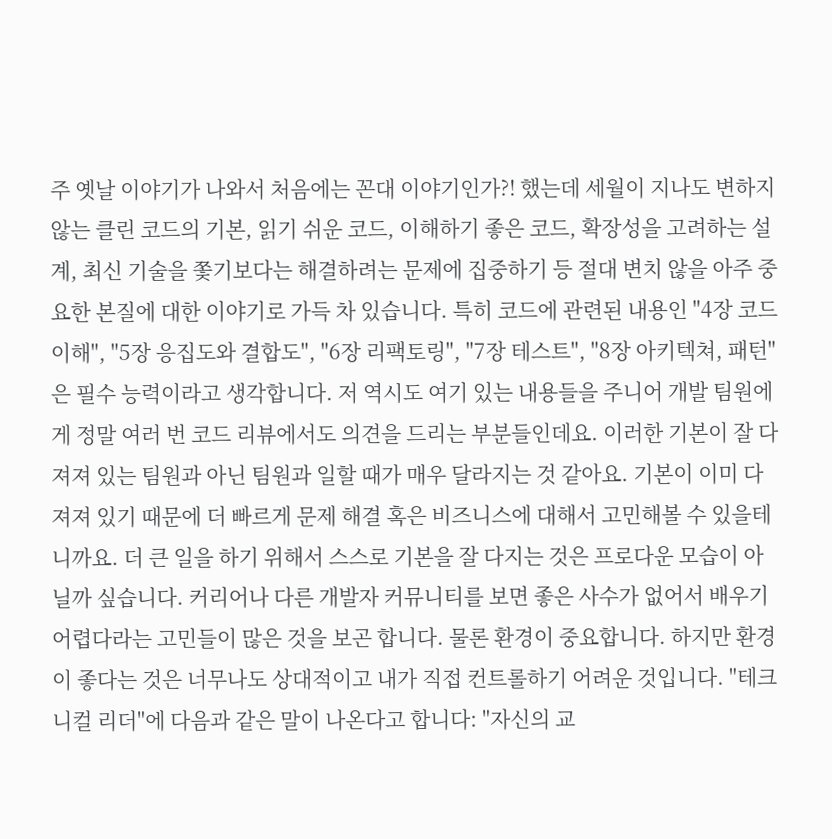주 옛날 이야기가 나와서 처음에는 꼰대 이야기인가?! 했는데 세월이 지나도 변하지 않는 클린 코드의 기본, 읽기 쉬운 코드, 이해하기 좋은 코드, 확장성을 고려하는 설계, 최신 기술을 쫓기보다는 해결하려는 문제에 집중하기 등 절대 변치 않을 아주 중요한 본질에 대한 이야기로 가득 차 있습니다. 특히 코드에 관련된 내용인 "4장 코드 이해", "5장 응집도와 결합도", "6장 리팩토링", "7장 테스트", "8장 아키텍쳐, 패턴"은 필수 능력이라고 생각합니다. 저 역시도 여기 있는 내용들을 주니어 개발 팀원에게 정말 여러 번 코드 리뷰에서도 의견을 드리는 부분들인데요. 이러한 기본이 잘 다져져 있는 팀원과 아닌 팀원과 일할 때가 매우 달라지는 것 같아요. 기본이 이미 다져져 있기 때문에 더 빠르게 문제 해결 혹은 비즈니스에 대해서 고민해볼 수 있을테니까요. 더 큰 일을 하기 위해서 스스로 기본을 잘 다지는 것은 프로다운 모습이 아닐까 싶습니다. 커리어나 다른 개발자 커뮤니티를 보면 좋은 사수가 없어서 배우기 어렵다라는 고민들이 많은 것을 보곤 합니다. 물론 환경이 중요합니다. 하지만 환경이 좋다는 것은 너무나도 상대적이고 내가 직접 컨트롤하기 어려운 것입니다. "테크니컬 리더"에 다음과 같은 말이 나온다고 합니다: "자신의 교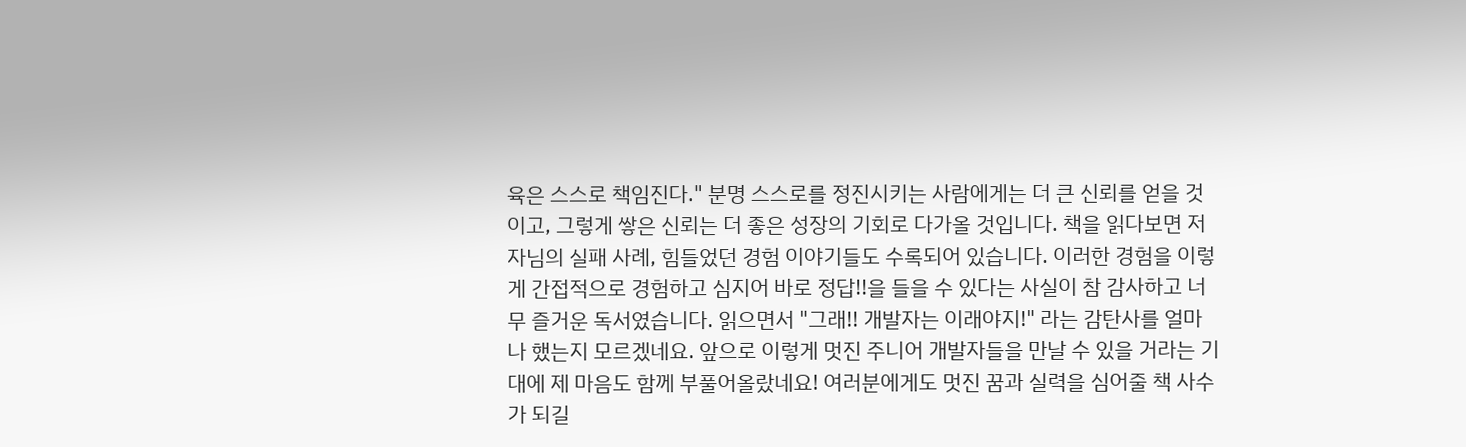육은 스스로 책임진다." 분명 스스로를 정진시키는 사람에게는 더 큰 신뢰를 얻을 것이고, 그렇게 쌓은 신뢰는 더 좋은 성장의 기회로 다가올 것입니다. 책을 읽다보면 저자님의 실패 사례, 힘들었던 경험 이야기들도 수록되어 있습니다. 이러한 경험을 이렇게 간접적으로 경험하고 심지어 바로 정답!!을 들을 수 있다는 사실이 참 감사하고 너무 즐거운 독서였습니다. 읽으면서 "그래!! 개발자는 이래야지!" 라는 감탄사를 얼마나 했는지 모르겠네요. 앞으로 이렇게 멋진 주니어 개발자들을 만날 수 있을 거라는 기대에 제 마음도 함께 부풀어올랐네요! 여러분에게도 멋진 꿈과 실력을 심어줄 책 사수가 되길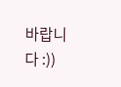바랍니다 :))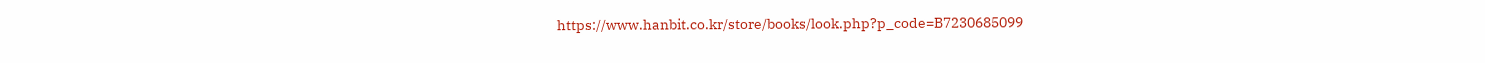https://www.hanbit.co.kr/store/books/look.php?p_code=B7230685099